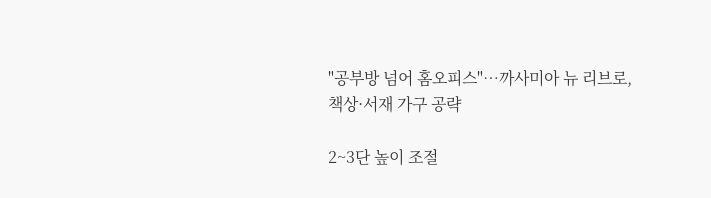"공부방 넘어 홈오피스"…까사미아 뉴 리브로, 책상·서재 가구 공략

2~3단 높이 조절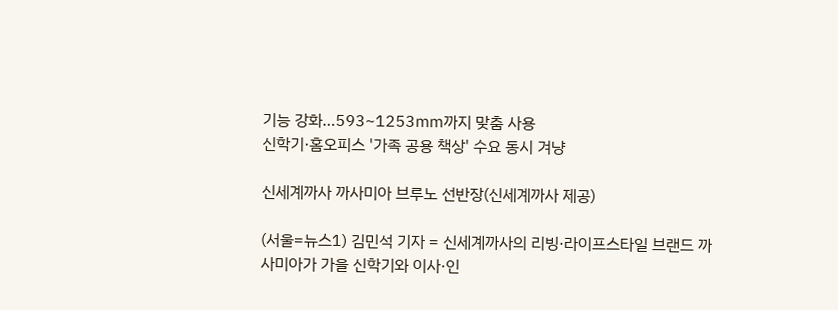기능 강화…593~1253㎜까지 맞춤 사용
신학기·홈오피스 '가족 공용 책상' 수요 동시 겨냥

신세계까사 까사미아 브루노 선반장(신세계까사 제공)

(서울=뉴스1) 김민석 기자 = 신세계까사의 리빙·라이프스타일 브랜드 까사미아가 가을 신학기와 이사·인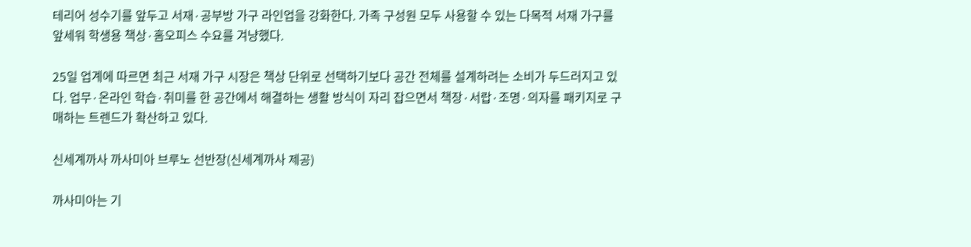테리어 성수기를 앞두고 서재·공부방 가구 라인업을 강화한다. 가족 구성원 모두 사용할 수 있는 다목적 서재 가구를 앞세워 학생용 책상·홈오피스 수요를 겨냥했다.

25일 업계에 따르면 최근 서재 가구 시장은 책상 단위로 선택하기보다 공간 전체를 설계하려는 소비가 두드러지고 있다. 업무·온라인 학습·취미를 한 공간에서 해결하는 생활 방식이 자리 잡으면서 책장·서랍·조명·의자를 패키지로 구매하는 트렌드가 확산하고 있다.

신세계까사 까사미아 브루노 선반장(신세계까사 제공)

까사미아는 기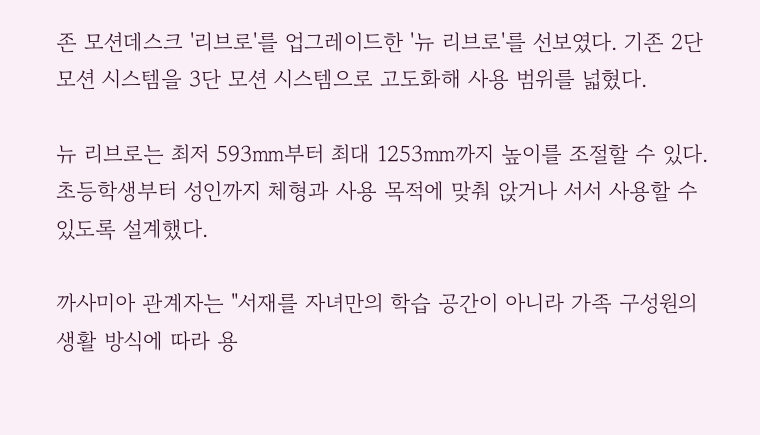존 모션데스크 '리브로'를 업그레이드한 '뉴 리브로'를 선보였다. 기존 2단 모션 시스템을 3단 모션 시스템으로 고도화해 사용 범위를 넓혔다.

뉴 리브로는 최저 593㎜부터 최대 1253㎜까지 높이를 조절할 수 있다. 초등학생부터 성인까지 체형과 사용 목적에 맞춰 앉거나 서서 사용할 수 있도록 설계했다.

까사미아 관계자는 "서재를 자녀만의 학습 공간이 아니라 가족 구성원의 생활 방식에 따라 용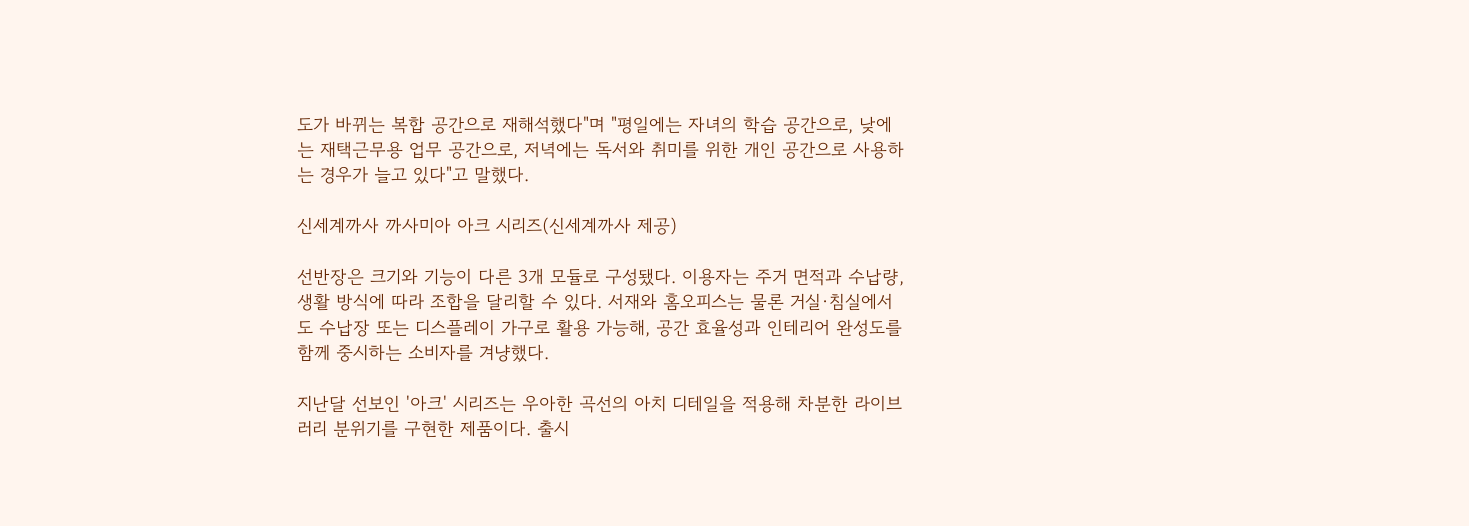도가 바뀌는 복합 공간으로 재해석했다"며 "평일에는 자녀의 학습 공간으로, 낮에는 재택근무용 업무 공간으로, 저녁에는 독서와 취미를 위한 개인 공간으로 사용하는 경우가 늘고 있다"고 말했다.

신세계까사 까사미아 아크 시리즈(신세계까사 제공)

선반장은 크기와 기능이 다른 3개 모듈로 구성됐다. 이용자는 주거 면적과 수납량, 생활 방식에 따라 조합을 달리할 수 있다. 서재와 홈오피스는 물론 거실·침실에서도 수납장 또는 디스플레이 가구로 활용 가능해, 공간 효율성과 인테리어 완성도를 함께 중시하는 소비자를 겨냥했다.

지난달 선보인 '아크' 시리즈는 우아한 곡선의 아치 디테일을 적용해 차분한 라이브러리 분위기를 구현한 제품이다. 출시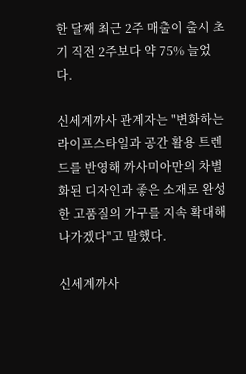한 달째 최근 2주 매출이 출시 초기 직전 2주보다 약 75% 늘었다.

신세계까사 관계자는 "변화하는 라이프스타일과 공간 활용 트렌드를 반영해 까사미아만의 차별화된 디자인과 좋은 소재로 완성한 고품질의 가구를 지속 확대해 나가겠다"고 말했다.

신세계까사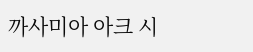까사미아 아크 시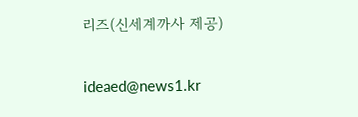리즈(신세계까사 제공)

ideaed@news1.kr